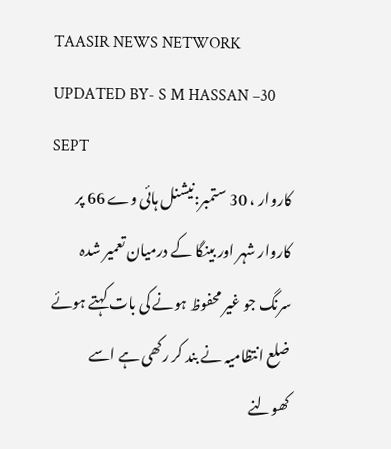TAASIR NEWS NETWORK UPDATED BY- S M HASSAN –30 SEPT
کاروار ، 30 ستمبر:نیشنل ہائی وے 66 پر کاروار شہر اور بینگا کے درمیان تعمیر شدہ سرنگ جو غیر محفوظ ہونے کی بات کہتے ہوئے ضلع انتظامیہ نے بند کر رکھی ہے اسے کھولنے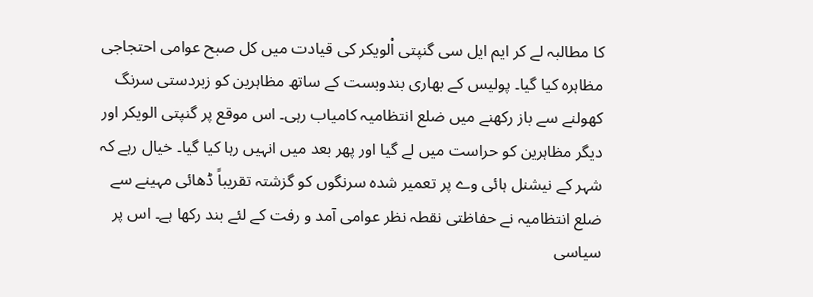کا مطالبہ لے کر ایم ایل سی گنپتی اْلویکر کی قیادت میں کل صبح عوامی احتجاجی مظاہرہ کیا گیا۔ پولیس کے بھاری بندوبست کے ساتھ مظاہرین کو زبردستی سرنگ کھولنے سے باز رکھنے میں ضلع انتظامیہ کامیاب رہی۔ اس موقع پر گنپتی الویکر اور دیگر مظاہرین کو حراست میں لے گیا اور پھر بعد میں انہیں رہا کیا گیا۔ خیال رہے کہ شہر کے نیشنل ہائی وے پر تعمیر شدہ سرنگوں کو گزشتہ تقریباً ڈھائی مہینے سے ضلع انتظامیہ نے حفاظتی نقطہ نظر عوامی آمد و رفت کے لئے بند رکھا ہے۔ اس پر سیاسی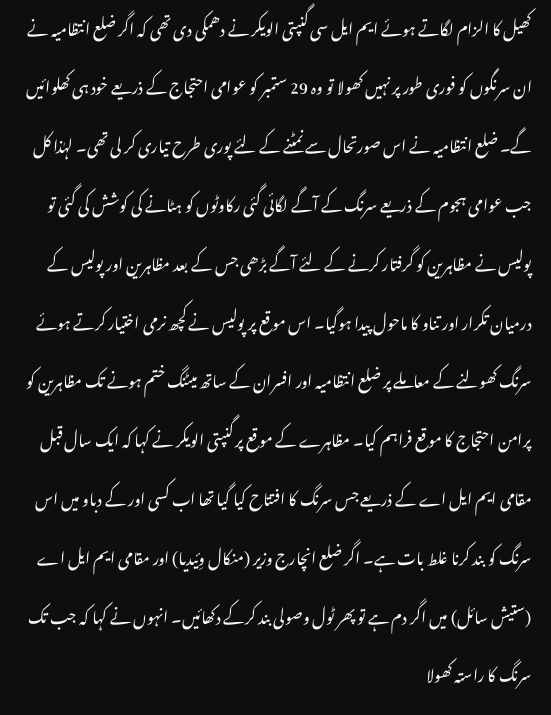کھیل کا الزام لگاتے ہوئے ایم ایل سی گنپتی الویکر نے دھمکی دی تھی کہ اگر ضلع انتظامیہ نے ان سرنگوں کو فوری طور پر نہیں کھولا تو وہ 29 ستمبر کو عوامی احتجاج کے ذریعے خود ہی کھلوائیں گے۔ ضلع انتظامیہ نے اس صورتحال سے نمٹنے کے لئے پوری طرح تیاری کر لی تھی۔ لہٰذا کل جب عوامی ہجوم کے ذریعے سرنگ کے آگے لگائی گئی رکاوٹوں کو ہٹانے کی کوشش کی گئی تو پولیس نے مظاہرین کو گرفتار کرنے کے لئے آگے بڑھی جس کے بعد مظاہرین اور پولیس کے درمیان تکرار اور تناو کا ماحول پیدا ہوگیا۔ اس موقع پر پولیس نے کچھ نرمی اختیار کرتے ہوئے سرنگ کھولنے کے معاملے پر ضلع انتظامیہ اور افسران کے ساتھ میٹنگ ختم ہونے تک مظاہرین کو پرامن احتجاج کا موقع فراہم کیا۔ مظاہرے کے موقع پر گنپتی الویکر نے کہا کہ ایک سال قبل مقامی ایم ایل اے کے ذریعے جس سرنگ کا افتتاح کیا گیا تھا اب کسی اور کے دباو میں اس سرنگ کو بند کرنا غلط بات ہے۔ اگر ضلع انچارج وزیر (منکال وِئیدیا) اور مقامی ایم ایل اے (ستیش سائل) میں اگر دم ہے تو پھر ٹول وصولی بند کرکے دکھائیں۔ انہوں نے کہا کہ جب تک سرنگ کا راستہ کھولا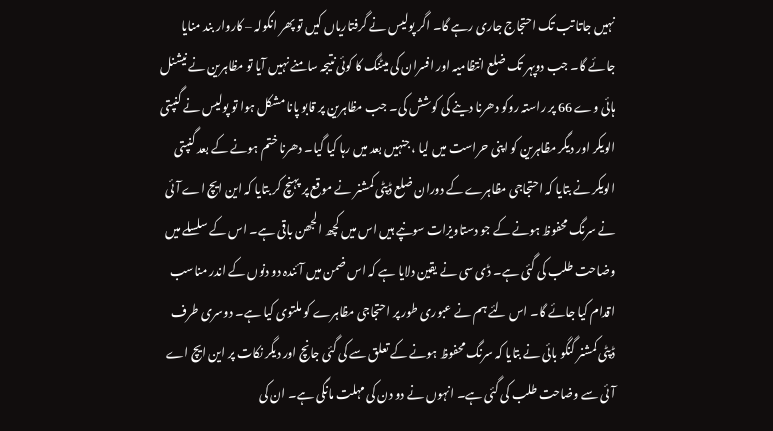نہیں جاتا تب تک احتجاج جاری رہے گا۔ اگر پولیس نے گرفتاریاں کیں تو پھر انکولہ – کاروار بند منایا جائے گا۔ جب دوپہر تک ضلع انتظامیہ اور افسران کی میٹنگ کا کوئی نتیجہ سامنے نہیں آیا تو مظاہرین نے نیشنل ہائی وے 66 پر راستہ روکو دھرنا دینے کی کوشش کی۔ جب مظاہرین پر قابو پانا مشکل ہوا تو پولیس نے گنپتی الویکر اور دیگر مظاہرین کو اپنی حراست میں لیا ، جنہیں بعد میں رہا کیا گیا۔ دھرنا ختم ہونے کے بعد گنپتی الویکر نے بتایا کہ احتجاجی مظاہرے کے دوران ضلع ڈپٹی کمشنر نے موقع پر پہنچ کر بتایا کہ این ایچ اے آئی نے سرنگ محفوظ ہونے کے جو دستاویزات سونپے ہیں اس میں کچھ الجھن باقی ہے۔ اس کے سلسلے میں وضاحت طلب کی گئی ہے۔ ڈی سی نے یقین دلایا ہے کہ اس ضمن میں آئندہ دو دنوں کے اندر مناسب اقدام کیا جائے گا۔ اس لئے ہم نے عبوری طور پر احتجاجی مظاہرے کو ملتوی کیا ہے۔ دوسری طرف ڈپٹی کمشنر گنگو بائی نے بتایا کہ سرنگ محفوظ ہونے کے تعلق سے کی گئی جانچ اور دیگر نکات پر این ایچ اے آئی سے وضاحت طلب کی گئی ہے۔ انہوں نے دو دن کی مہلت مانگی ہے۔ ان کی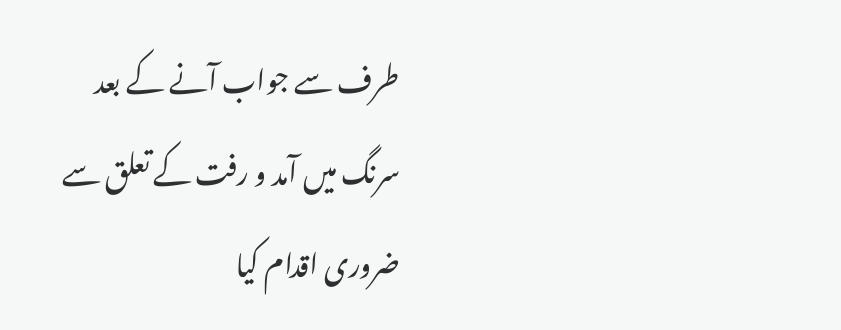طرف سے جواب آنے کے بعد سرنگ میں آمد و رفت کے تعلق سے ضروری اقدام کیا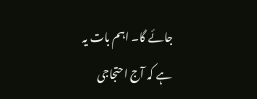جائے گا۔ اہم بات یہ ہے کہ آج احتجاجی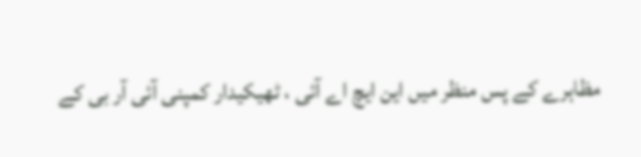مظاہرے کے پس منظر میں این ایچ اے آئی ، ٹھیکیدار کمپنی آئی آر بی کے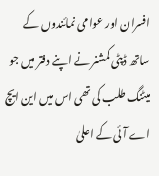افسران اور عوامی نمائندوں کے ساتھ ڈپٹی کمشنر نے اپنے دفتر میں جو میٹنگ طلب کی تھی اس میں این ایچ اے آئی کے اعلیٰ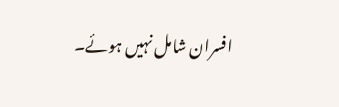افسران شامل نہیں ہوئے۔